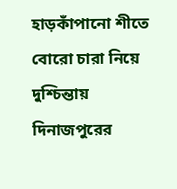হাড়কাঁপানো শীতে বোরো চারা নিয়ে দুশ্চিন্তায় দিনাজপুরের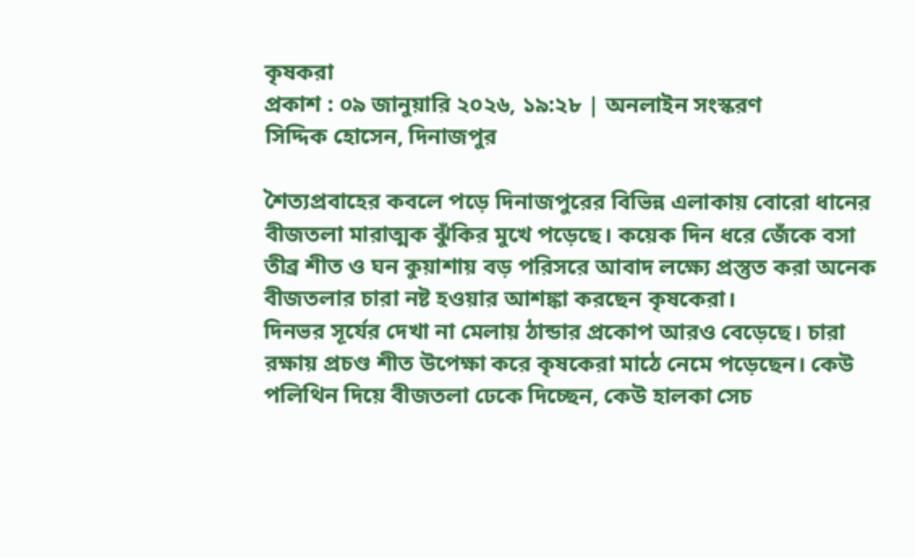কৃষকরা
প্রকাশ : ০৯ জানুয়ারি ২০২৬, ১৯:২৮ | অনলাইন সংস্করণ
সিদ্দিক হোসেন, দিনাজপুর

শৈত্যপ্রবাহের কবলে পড়ে দিনাজপুরের বিভিন্ন এলাকায় বোরো ধানের বীজতলা মারাত্মক ঝুঁকির মুখে পড়েছে। কয়েক দিন ধরে জেঁকে বসা তীব্র শীত ও ঘন কুয়াশায় বড় পরিসরে আবাদ লক্ষ্যে প্রস্তুত করা অনেক বীজতলার চারা নষ্ট হওয়ার আশঙ্কা করছেন কৃষকেরা।
দিনভর সূর্যের দেখা না মেলায় ঠান্ডার প্রকোপ আরও বেড়েছে। চারা রক্ষায় প্রচণ্ড শীত উপেক্ষা করে কৃষকেরা মাঠে নেমে পড়েছেন। কেউ পলিথিন দিয়ে বীজতলা ঢেকে দিচ্ছেন, কেউ হালকা সেচ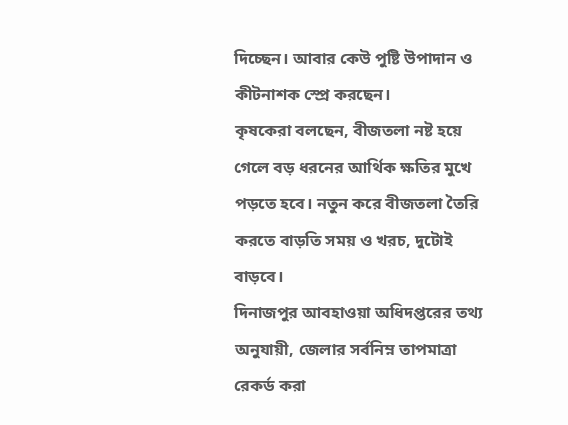দিচ্ছেন। আবার কেউ পুষ্টি উপাদান ও কীটনাশক স্প্রে করছেন।
কৃষকেরা বলছেন, বীজতলা নষ্ট হয়ে গেলে বড় ধরনের আর্থিক ক্ষতির মুখে পড়তে হবে। নতুন করে বীজতলা তৈরি করতে বাড়তি সময় ও খরচ, দুটোই বাড়বে।
দিনাজপুর আবহাওয়া অধিদপ্তরের তথ্য অনুযায়ী, জেলার সর্বনিম্ন তাপমাত্রা রেকর্ড করা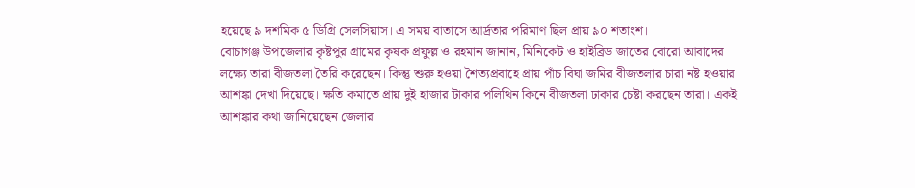হয়েছে ৯ দশমিক ৫ ডিগ্রি সেলসিয়াস। এ সময় বাতাসে আর্দ্রতার পরিমাণ ছিল প্রায় ৯০ শতাংশ।
বোচাগঞ্জ উপজেলার কৃষ্টপুর গ্রামের কৃষক প্রফুল্ল ও রহমান জানান, মিনিকেট ও হাইব্রিড জাতের বোরো আবাদের লক্ষ্যে তারা বীজতলা তৈরি করেছেন। কিন্তু শুরু হওয়া শৈত্যপ্রবাহে প্রায় পাঁচ বিঘা জমির বীজতলার চারা নষ্ট হওয়ার আশঙ্কা দেখা দিয়েছে। ক্ষতি কমাতে প্রায় দুই হাজার টাকার পলিথিন কিনে বীজতলা ঢাকার চেষ্টা করছেন তারা। একই আশঙ্কার কথা জানিয়েছেন জেলার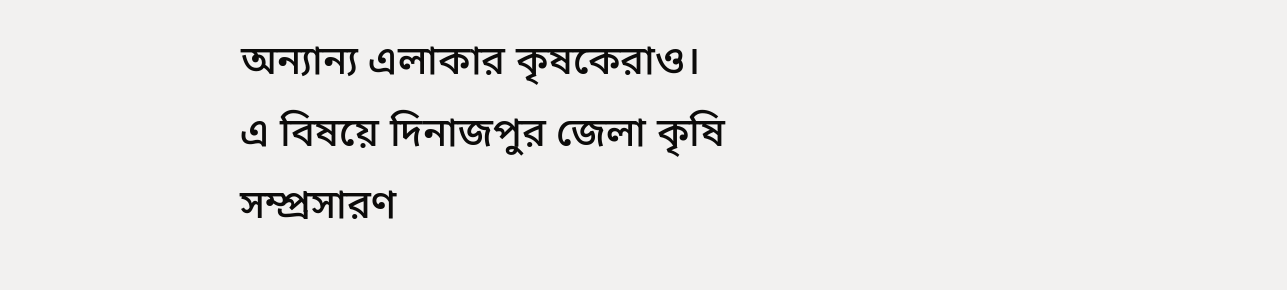অন্যান্য এলাকার কৃষকেরাও।
এ বিষয়ে দিনাজপুর জেলা কৃষি সম্প্রসারণ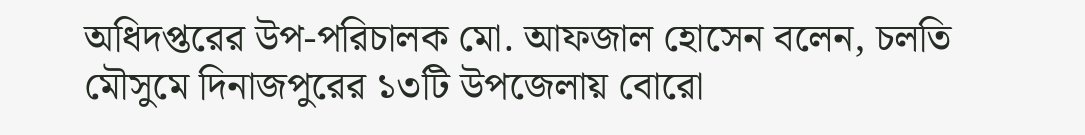অধিদপ্তরের উপ-পরিচালক মো. আফজাল হোসেন বলেন, চলতি মৌসুমে দিনাজপুরের ১৩টি উপজেলায় বোরো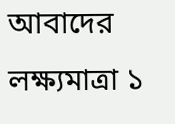আবাদের লক্ষ্যমাত্রা ১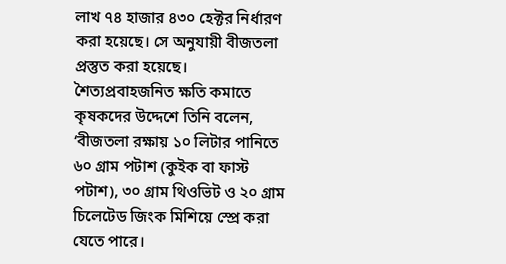লাখ ৭৪ হাজার ৪৩০ হেক্টর নির্ধারণ করা হয়েছে। সে অনুযায়ী বীজতলা প্রস্তুত করা হয়েছে।
শৈত্যপ্রবাহজনিত ক্ষতি কমাতে কৃষকদের উদ্দেশে তিনি বলেন, ‘বীজতলা রক্ষায় ১০ লিটার পানিতে ৬০ গ্রাম পটাশ (কুইক বা ফাস্ট পটাশ), ৩০ গ্রাম থিওভিট ও ২০ গ্রাম চিলেটেড জিংক মিশিয়ে স্প্রে করা যেতে পারে।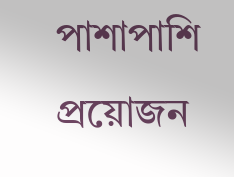পাশাপাশি প্রয়োজন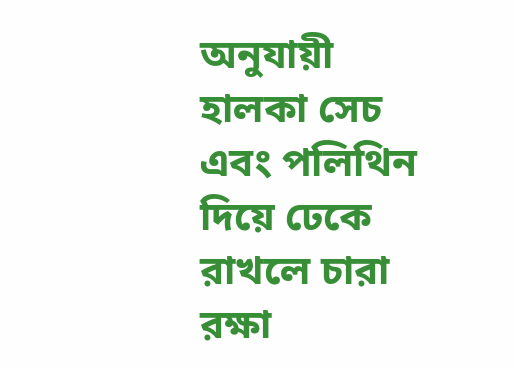অনুযায়ী হালকা সেচ এবং পলিথিন দিয়ে ঢেকে রাখলে চারা রক্ষা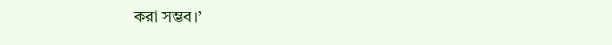করা সম্ভব।’